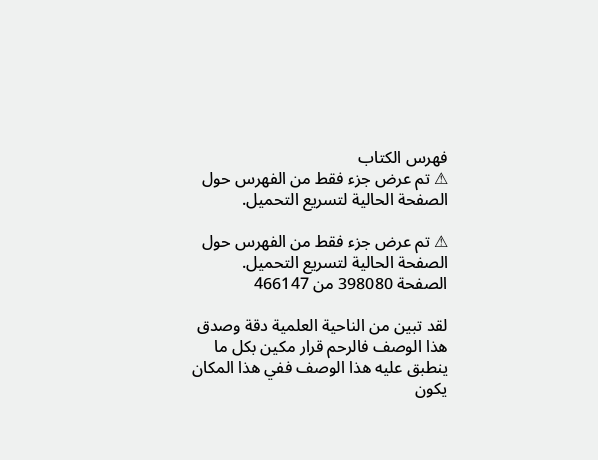فهرس الكتاب
⚠ تم عرض جزء فقط من الفهرس حول الصفحة الحالية لتسريع التحميل.

⚠ تم عرض جزء فقط من الفهرس حول الصفحة الحالية لتسريع التحميل.
الصفحة 398080 من 466147

لقد تبين من الناحية العلمية دقة وصدق هذا الوصف فالرحم قرار مكين بكل ما ينطبق عليه هذا الوصف ففي هذا المكان يكون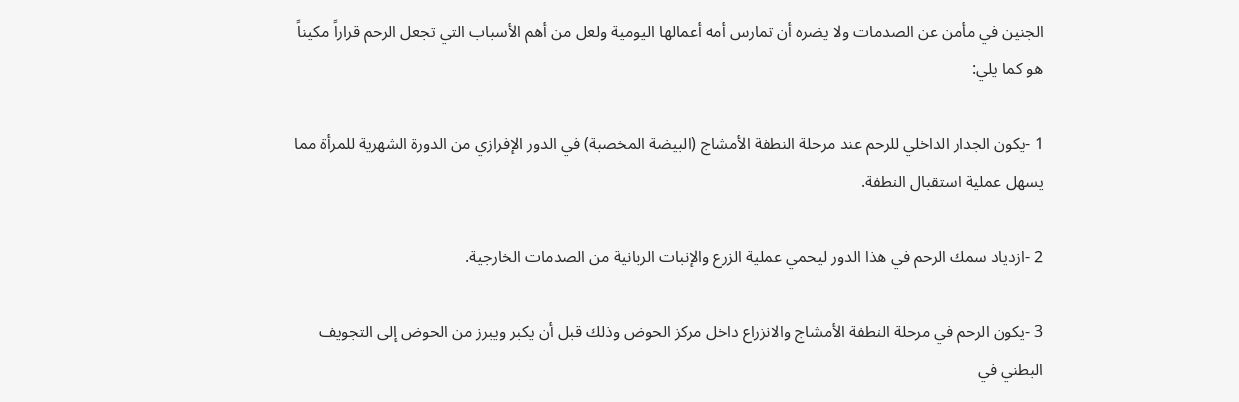الجنين في مأمن عن الصدمات ولا يضره أن تمارس أمه أعمالها اليومية ولعل من أهم الأسباب التي تجعل الرحم قراراً مكيناً هو كما يلي:

1 -يكون الجدار الداخلي للرحم عند مرحلة النطفة الأمشاج (البيضة المخصبة) في الدور الإفرازي من الدورة الشهرية للمرأة مما يسهل عملية استقبال النطفة.

2 -ازدياد سمك الرحم في هذا الدور ليحمي عملية الزرع والإنبات الربانية من الصدمات الخارجية.

3 -يكون الرحم في مرحلة النطفة الأمشاج والانزراع داخل مركز الحوض وذلك قبل أن يكبر ويبرز من الحوض إلى التجويف البطني في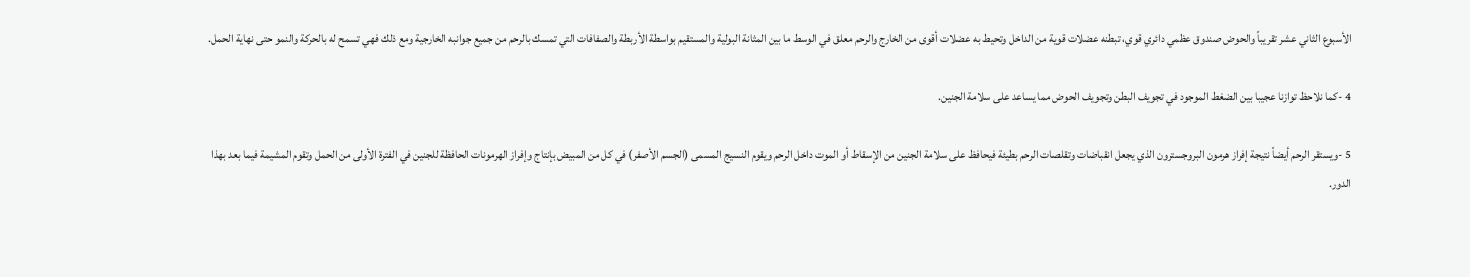الأسبوع الثاني عشر تقريباً والحوض صندوق عظمي دائري قوي، تبطنه عضلات قوية من الداخل وتحيط به عضلات أقوى من الخارج والرحم معلق في الوسط ما بين المثانة البولية والمستقيم بواسطة الأربطة والصفافات التي تمسك بالرحم من جميع جوانبه الخارجية ومع ذلك فهي تسمح له بالحركة والنمو حتى نهاية الحمل.

4 -كما نلاحظ توازنا عجيبا بين الضغط الموجود في تجويف البطن وتجويف الحوض مما يساعد على سلامة الجنين.

5 -ويستقر الرحم أيضاً نتيجة إفراز هرمون البروجسترون الذي يجعل انقباضات وتقلصات الرحم بطيئة فيحافظ على سلامة الجنين من الإسقاط أو الموت داخل الرحم ويقوم النسيج المسمى (الجسم الأصفر) في كل من المبيض بإنتاج وإفراز الهرمونات الحافظة للجنين في الفترة الأولى من الحمل وتقوم المشيمة فيما بعد بهذا الدور.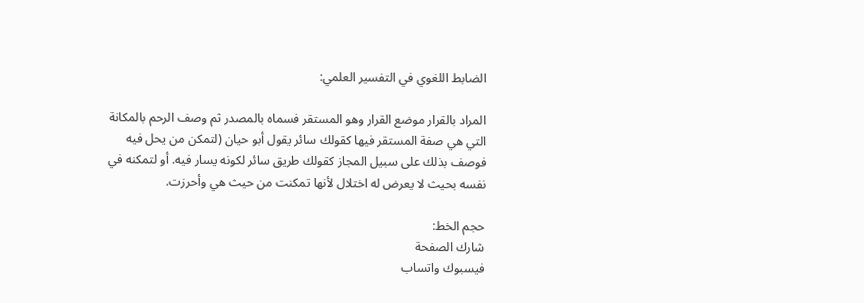الضابط اللغوي في التفسير العلمي:

المراد بالقرار موضع القرار وهو المستقر فسماه بالمصدر ثم وصف الرحم بالمكانة التي هي صفة المستقر فيها كقولك سائر يقول أبو حيان (لتمكن من يحل فيه فوصف بذلك على سبيل المجاز كقولك طريق سائر لكونه يسار فيه. أو لتمكنه في نفسه بحيث لا يعرض له اختلال لأنها تمكنت من حيث هي وأحرزت.

حجم الخط:
شارك الصفحة
فيسبوك واتساب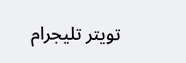تويتر تليجرام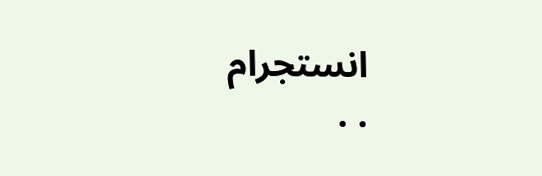انستجرام
. .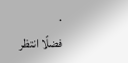.
فضلًا انتظر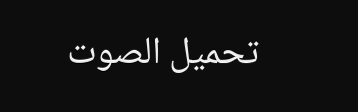تحميل الصوت